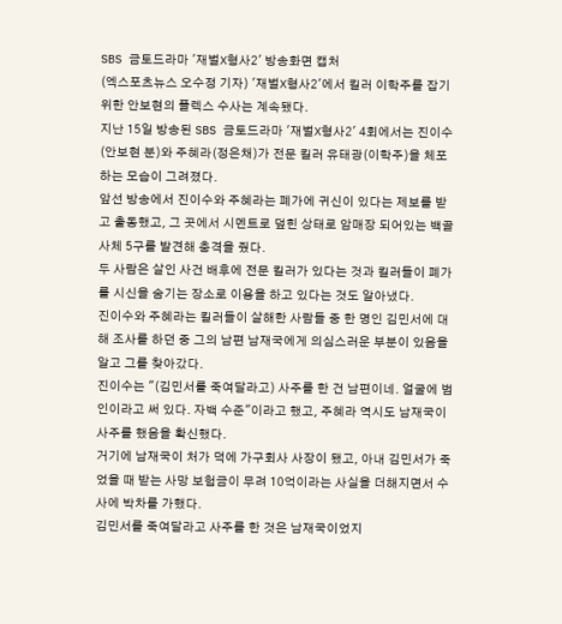SBS 금토드라마 '재벌X형사2' 방송화면 캡처
(엑스포츠뉴스 오수정 기자) '재벌X형사2'에서 킬러 이학주를 잡기 위한 안보현의 플렉스 수사는 계속됐다.
지난 15일 방송된 SBS 금토드라마 '재벌X형사2' 4회에서는 진이수(안보현 분)와 주혜라(정은채)가 전문 킬러 유태광(이학주)을 체포하는 모습이 그려졌다.
앞선 방송에서 진이수와 주혜라는 폐가에 귀신이 있다는 제보를 받고 출동했고, 그 곳에서 시멘트로 덮힌 상태로 암매장 되어있는 백골 사체 5구를 발견해 충격을 줬다.
두 사람은 살인 사건 배후에 전문 킬러가 있다는 것과 킬러들이 폐가를 시신을 숨기는 장소로 이용을 하고 있다는 것도 알아냈다.
진이수와 주혜라는 킬러들이 살해한 사람들 중 한 명인 김민서에 대해 조사를 하던 중 그의 남편 남재국에게 의심스러운 부분이 있음을 알고 그를 찾아갔다.
진이수는 "(김민서를 죽여달라고) 사주를 한 건 남편이네. 얼굴에 범인이라고 써 있다. 자백 수준"이라고 했고, 주혜라 역시도 남재국이 사주를 했음을 확신했다.
거기에 남재국이 처가 덕에 가구회사 사장이 됐고, 아내 김민서가 죽었을 때 받는 사망 보험금이 무려 10억이라는 사실을 더해지면서 수사에 박차를 가했다.
김민서를 죽여달라고 사주를 한 것은 남재국이었지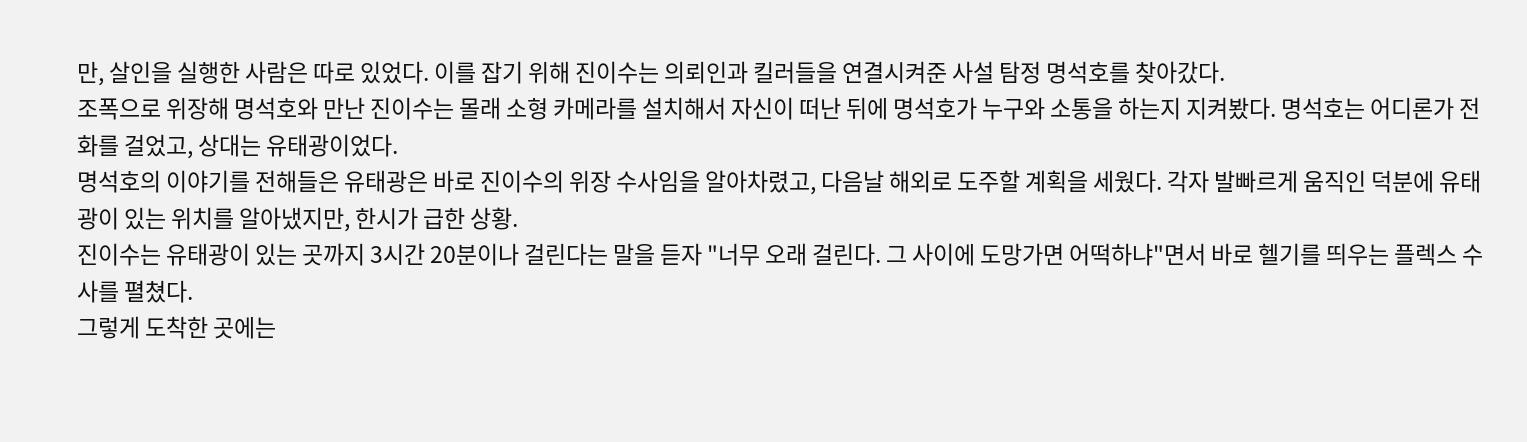만, 살인을 실행한 사람은 따로 있었다. 이를 잡기 위해 진이수는 의뢰인과 킬러들을 연결시켜준 사설 탐정 명석호를 찾아갔다.
조폭으로 위장해 명석호와 만난 진이수는 몰래 소형 카메라를 설치해서 자신이 떠난 뒤에 명석호가 누구와 소통을 하는지 지켜봤다. 명석호는 어디론가 전화를 걸었고, 상대는 유태광이었다.
명석호의 이야기를 전해들은 유태광은 바로 진이수의 위장 수사임을 알아차렸고, 다음날 해외로 도주할 계획을 세웠다. 각자 발빠르게 움직인 덕분에 유태광이 있는 위치를 알아냈지만, 한시가 급한 상황.
진이수는 유태광이 있는 곳까지 3시간 20분이나 걸린다는 말을 듣자 "너무 오래 걸린다. 그 사이에 도망가면 어떡하냐"면서 바로 헬기를 띄우는 플렉스 수사를 펼쳤다.
그렇게 도착한 곳에는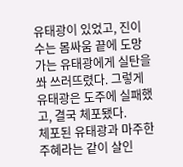유태광이 있었고, 진이수는 몸싸움 끝에 도망가는 유태광에게 실탄을 쏴 쓰러뜨렸다. 그렇게 유태광은 도주에 실패했고, 결국 체포됐다.
체포된 유태광과 마주한 주혜라는 같이 살인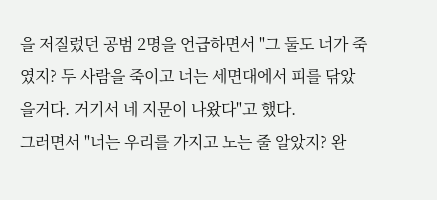을 저질렀던 공범 2명을 언급하면서 "그 둘도 너가 죽였지? 두 사람을 죽이고 너는 세면대에서 피를 닦았을거다. 거기서 네 지문이 나왔다"고 했다.
그러면서 "너는 우리를 가지고 노는 줄 알았지? 완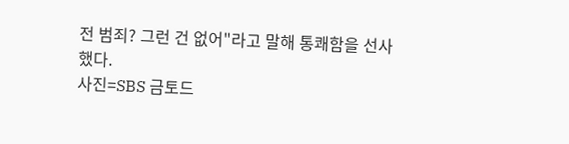전 범죄? 그런 건 없어"라고 말해 통쾌함을 선사했다.
사진=SBS 금토드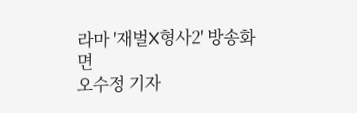라마 '재벌X형사2' 방송화면
오수정 기자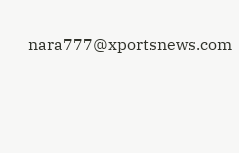nara777@xportsnews.com